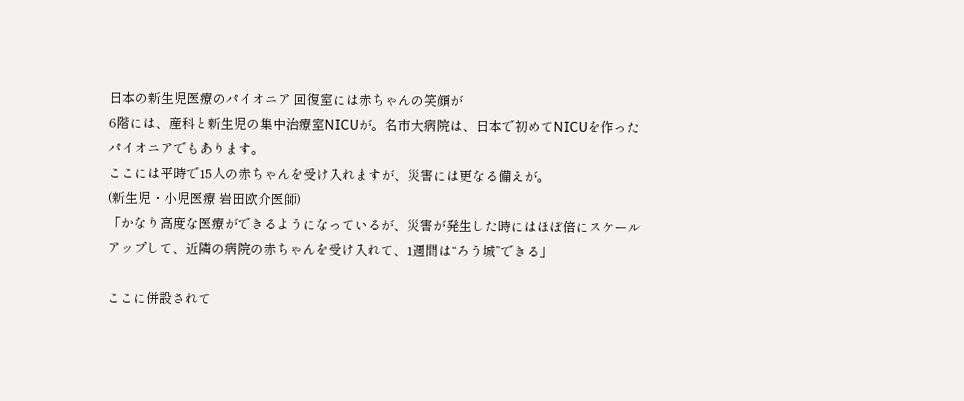日本の新生児医療のパイオニア 回復室には赤ちゃんの笑顔が
6階には、産科と新生児の集中治療室NICUが。名市大病院は、日本で初めてNICUを作ったパイオニアでもあります。
ここには平時で15人の赤ちゃんを受け入れますが、災害には更なる備えが。
(新生児・小児医療 岩田欧介医師)
「かなり高度な医療ができるようになっているが、災害が発生した時にはほぼ倍にスケールアップして、近隣の病院の赤ちゃんを受け入れて、1週間は“ろう城”できる」

ここに併設されて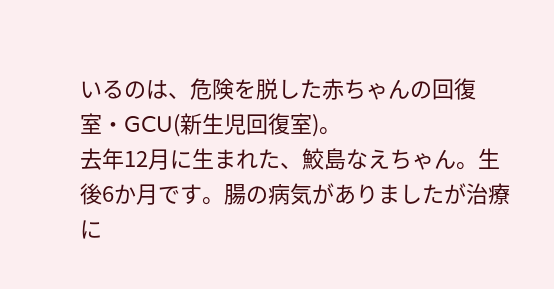いるのは、危険を脱した赤ちゃんの回復室・GCU(新生児回復室)。
去年12月に生まれた、鮫島なえちゃん。生後6か月です。腸の病気がありましたが治療に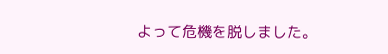よって危機を脱しました。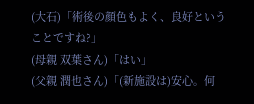(大石)「術後の顔色もよく、良好ということですね?」
(母親 双葉さん)「はい」
(父親 潤也さん)「(新施設は)安心。何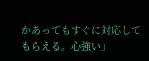かあってもすぐに対応してもらえる。心強い」